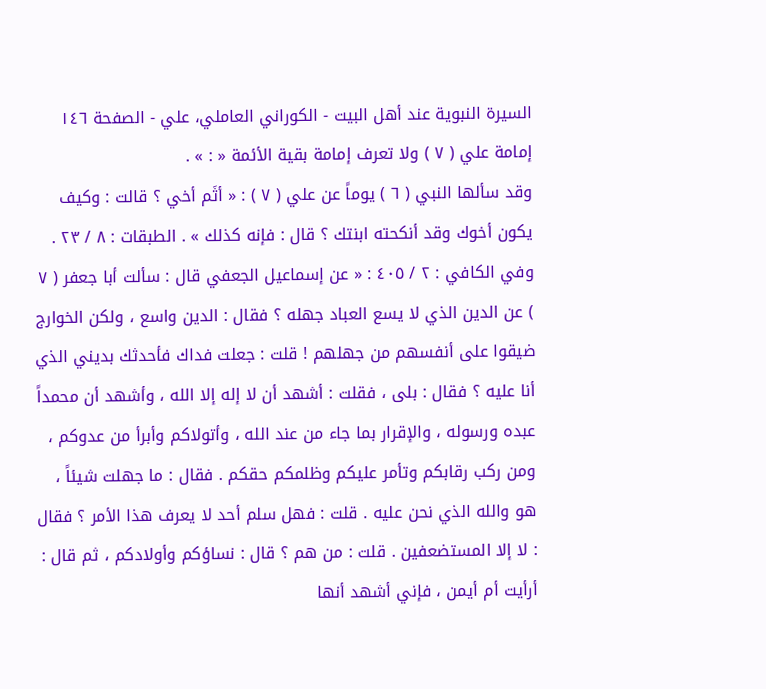السيرة النبوية عند أهل البيت - الكوراني العاملي، علي - الصفحة ١٤٦
إمامة علي ( ٧ ) ولا تعرف إمامة بقية الأئمة « : » .
وقد سألها النبي ( ٦ ) يوماً عن علي ( ٧ ) : « أثَم أخي ؟ قالت : وكيف يكون أخوك وقد أنكحته ابنتك ؟ قال : فإنه كذلك » . الطبقات : ٨ / ٢٣ .
وفي الكافي : ٢ / ٤٠٥ : « عن إسماعيل الجعفي قال : سألت أبا جعفر ( ٧ ) عن الدين الذي لا يسع العباد جهله ؟ فقال : الدين واسع ، ولكن الخوارج ضيقوا على أنفسهم من جهلهم ! قلت : جعلت فداك فأحدثك بديني الذي أنا عليه ؟ فقال : بلى ، فقلت : أشهد أن لا إله إلا الله ، وأشهد أن محمداً عبده ورسوله ، والإقرار بما جاء من عند الله ، وأتولاكم وأبرأ من عدوكم ، ومن ركب رقابكم وتأمر عليكم وظلمكم حقكم . فقال : ما جهلت شيئاً ، هو والله الذي نحن عليه . قلت : فهل سلم أحد لا يعرف هذا الأمر ؟ فقال : لا إلا المستضعفين . قلت : من هم ؟ قال : نساؤكم وأولادكم ، ثم قال : أرأيت أم أيمن ، فإني أشهد أنها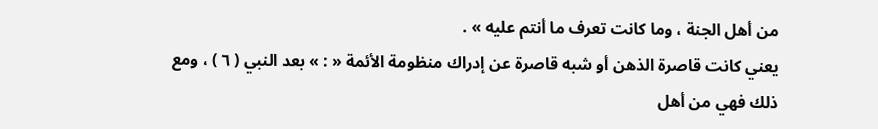من أهل الجنة ، وما كانت تعرف ما أنتم عليه » .
يعني كانت قاصرة الذهن أو شبه قاصرة عن إدراك منظومة الأئمة « : » بعد النبي ( ٦ ) ، ومع ذلك فهي من أهل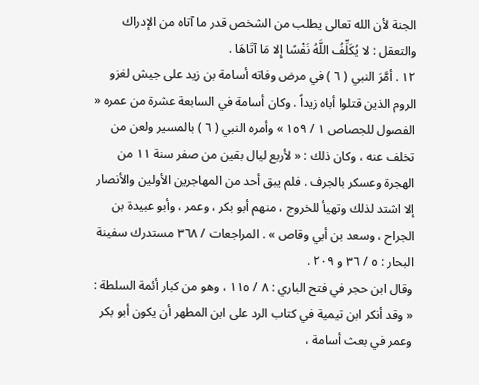الجنة لأن الله تعالى يطلب من الشخص قدر ما آتاه من الإدراك والتعقل : لا يُكَلِّفُ اللَّهُ نَفْسًا إِلا مَا آتَاهَا .
١٢ . أمَّرَ النبي ( ٦ ) في مرض وفاته أسامة بن زيد على جيش لغزو الروم الذين قتلوا أباه زيداً . وكان أسامة في السابعة عشرة من عمره « الفصول للجصاص ١ / ١٥٩ » وأمره النبي ( ٦ ) بالمسير ولعن من تخلف عنه ، وكان ذلك : « لأربع ليال بقين من صفر سنة ١١ من الهجرة وعسكر بالجرف . فلم يبق أحد من المهاجرين الأولين والأنصار إلا اشتد لذلك وتهيأ للخروج ، منهم أبو بكر ، وعمر ، وأبو عبيدة بن الجراح ، وسعد بن أبي وقاص » . المراجعات / ٣٦٨ مستدرك سفينة البحار : ٥ / ٣٦ و ٢٠٩ .
وقال ابن حجر في فتح الباري : ٨ / ١١٥ ، وهو من كبار أئمة السلطة : « وقد أنكر ابن تيمية في كتاب الرد على ابن المطهر أن يكون أبو بكر وعمر في بعث أسامة ،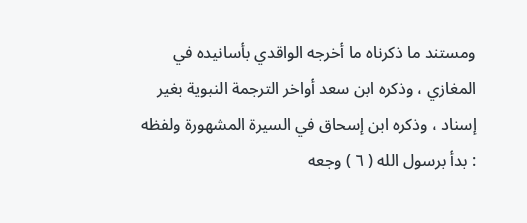ومستند ما ذكرناه ما أخرجه الواقدي بأسانيده في المغازي ، وذكره ابن سعد أواخر الترجمة النبوية بغير إسناد ، وذكره ابن إسحاق في السيرة المشهورة ولفظه : بدأ برسول الله ( ٦ ) وجعه